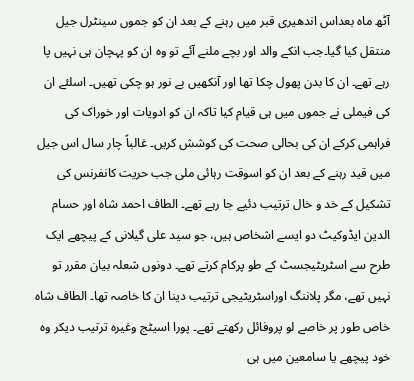آٹھ ماہ بعداس اندھیری قبر میں رہنے کے بعد ان کو جموں سینٹرل جیل منتقل کیا گیا۔جب انکے والد اور بچے ملنے آئے تو وہ ان کو پہچان ہی نہیں پا رہے تھے۔ ان کا بدن پھول چکا تھا اور آنکھیں بے نور ہو چکی تھیں۔ اسلئے ان کی فیملی نے جموں میں ہی قیام کیا تاکہ ان کو ادویات اور خوراک کی فراہمی کرکے ان کی بحالی صحت کی کوشش کریں۔ غالباً چار سال اس جیل میں قید رہنے کے بعد ان کو اسوقت رہائی ملی جب حریت کانفرنس کی تشکیل کے خد و خال ترتیب دئیے جا رہے تھے۔ الطاف احمد شاہ اور حسام الدین ایڈوکیٹ دو ایسے اشخاص ہیں، جو سید علی گیلانی کے پیچھے ایک طرح سے اسٹریٹیجسٹ کے طو پرکام کرتے تھے۔ دونوں شعلہ بیان مقرر تو نہیں تھے، مگر پلاننگ اوراسٹریٹیجی ترتیب دینا ان کا خاصہ تھا۔ الطاف شاہ خاص طور پر خاصے لو پروفائل رکھتے تھے۔ پورا اسیٹج وغیرہ ترتیب دیکر وہ خود پیچھے یا سامعین میں ہی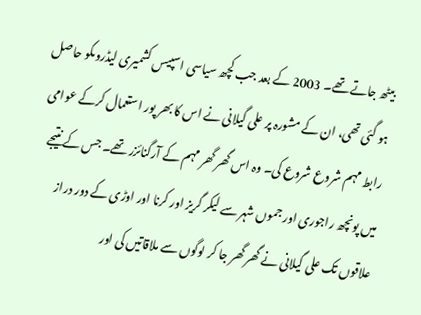بیٹھ جاتے تھے۔ 2003 کے بعد جب کچھ سیاسی اسپیس کشمیری لیڈروںکو حاصل ہو گئی تھی، ان کے مشورہ پر علی گیلانی نے اس کا بھر پور استعمال کرکے عوامی رابط مہم شروع شروع کی۔ وہ اس گھر گھر مہم کے آرگنائزر تھے۔ جس کے نتیجے میں پونچھ راجوری اور جموں شہر سے لیکر گریز اور کرنا اور اوڑی کے دور دراز علاقوں تک علی گیلانی نے گھر گھر جا کر لوگوں سے ملاقاتیں کی اور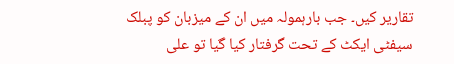تقاریر کیں۔ جب بارہمولہ میں ان کے میزبان کو پبلک سیفٹی ایکٹ کے تحت گرفتار کیا گیا تو علی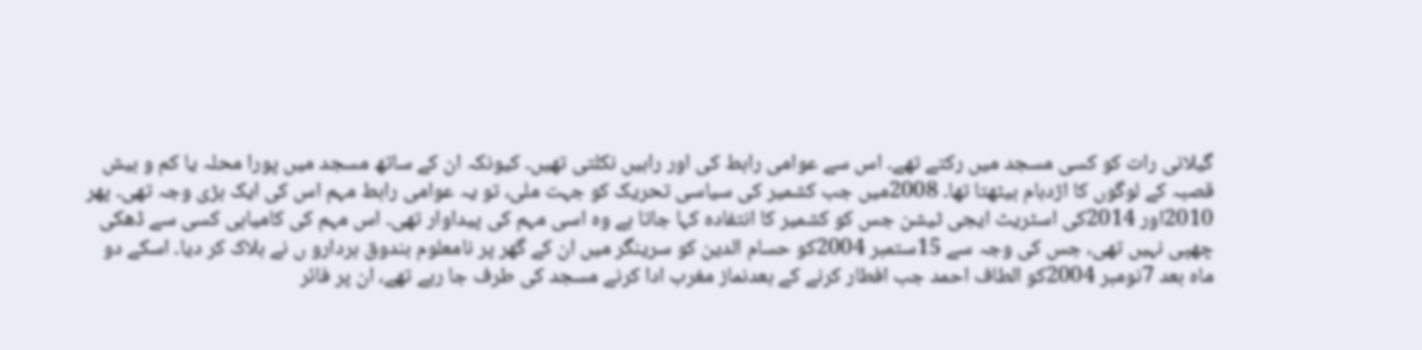گیلانی رات کو کسی مسجد میں رکتے تھے۔ اس سے عوامی رابط کی اور راہیں نکلتی تھیں۔ کیونکہ ان کے ساتھ مسجد میں پورا محلہ یا کم و بیش قصبہ کے لوگوں کا اژدہام بیٹھتا تھا۔ 2008میں جب کشمیر کی سیاسی تحریک کو جہت ملی، تو یہ عوامی رابط مہم اس کی ایک بڑی وجہ تھی۔ پھر 2010اور 2014کی اسٹریٹ ایجی ٹیشن جس کو کشمیر کا انتفادہ کہا جاتا ہے وہ اسی مہم کی پیداوار تھی۔ اس مہم کی کامیابی کسی سے ڈھکی چھپی نہیں تھی، جس کی وجہ سے 15ستمبر 2004کو حسام الدین کو سرینگر میں ان کے گھر پر نامعلوم بندوق بردارو ں نے ہلاک کر دیا۔ اسکے دو ماہ بعد 7نومبر 2004کو الطاف احمد جب افطار کرنے کے بعدنماز مغرب ادا کرنے مسجد کی طرف جا رہے تھے، ان پر فائر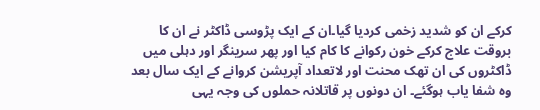کرکے ان کو شدید زخمی کردیا گیا۔ان کے ایک پڑوسی ڈاکٹر نے ان کا بروقت علاج کرکے خون رکوانے کا کام کیا اور پھر سرینگر اور دہلی میں ڈاکٹروں کی ان تھک محنت اور لاتعداد آپریشن کروانے کے ایک سال بعد وہ شفا یاب ہوگئے۔ ان دونوں پر قاتلانہ حملوں کی وجہ یہی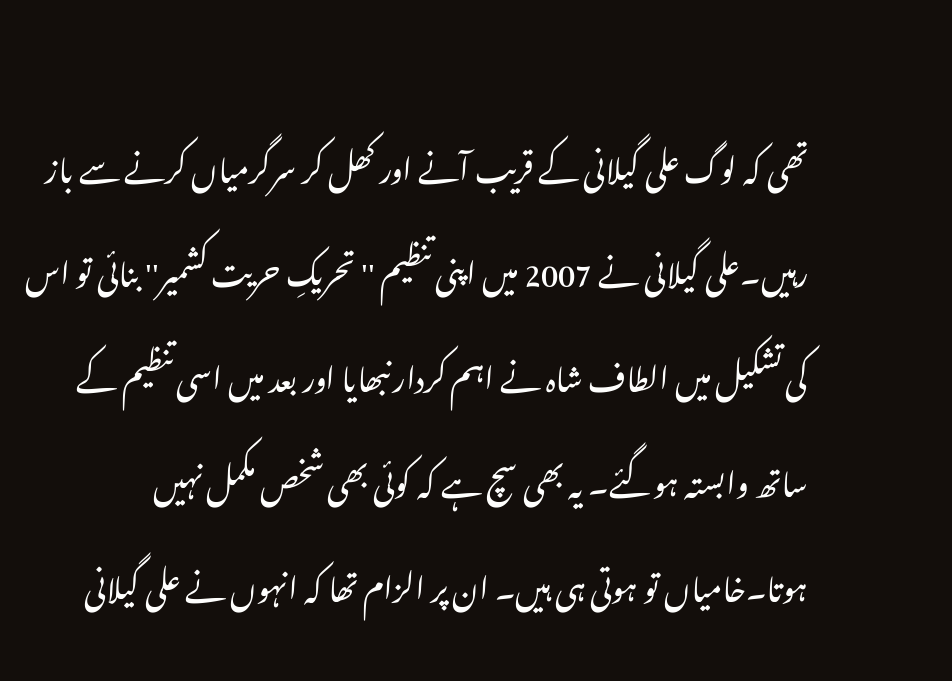تھی کہ لوگ علی گیلانی کے قریب آنے اور کھل کر سرگرمیاں کرنے سے باز رہیں۔علی گیلانی نے 2007 میں اپنی تنظیم ''تحریکِ حریت کشمیر'' بنائی تو اس کی تشکیل میں الطاف شاہ نے اہم کردار نبھایا اور بعد میں اسی تنظیم کے ساتھ وابستہ ہوگئے۔ یہ بھی سچ ہے کہ کوئی بھی شخص مکمل نہیں ہوتا۔خامیاں تو ہوتی ہی ہیں۔ ان پر الزام تھا کہ انہوں نے علی گیلانی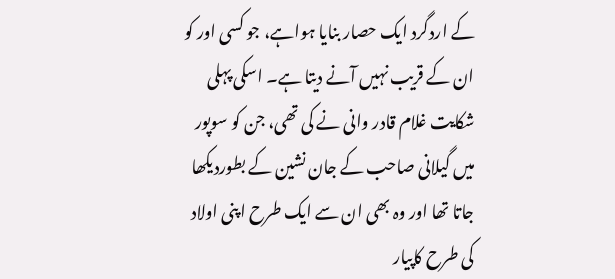کے اردگرد ایک حصار بنایا ہواہے، جو کسی اور کو ان کے قریب نہیں آنے دیتا ہے۔ اسکی پہلی شکایت غلام قادر وانی نے کی تھی، جن کو سوپور میں گیلانی صاحب کے جان نشین کے بطوردیکھا جاتا تھا اور وہ بھی ان سے ایک طرح اپنی اولاد کی طرح کاپیار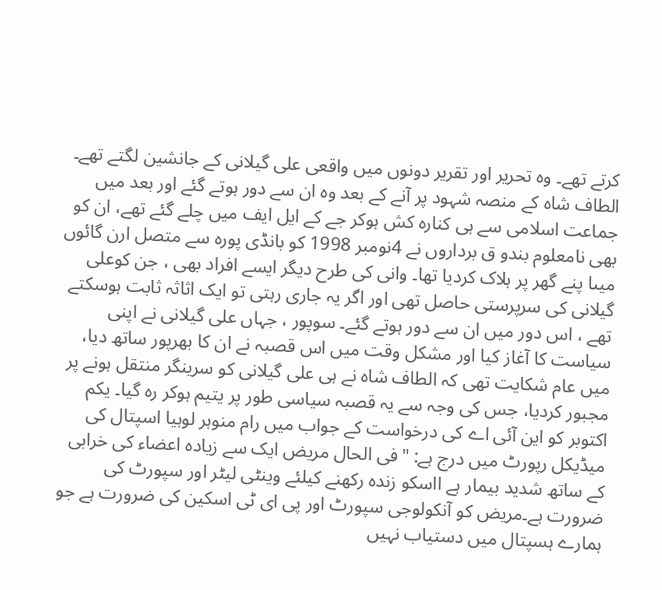کرتے تھے۔ وہ تحریر اور تقریر دونوں میں واقعی علی گیلانی کے جانشین لگتے تھے۔ الطاف شاہ کے منصہ شہود پر آنے کے بعد وہ ان سے دور ہوتے گئے اور بعد میں جماعت اسلامی سے ہی کنارہ کش ہوکر جے کے ایل ایف میں چلے گئے تھے، ان کو بھی نامعلوم بندو ق برداروں نے 4نومبر 1998 کو بانڈی پورہ سے متصل ارن گائوں میںا پنے گھر پر ہلاک کردیا تھا۔ وانی کی طرح دیگر ایسے افراد بھی ، جن کوعلی گیلانی کی سرپرستی حاصل تھی اور اگر یہ جاری رہتی تو ایک اثاثہ ثابت ہوسکتے تھے ، اس دور میں ان سے دور ہوتے گئے۔ سوپور ، جہاں علی گیلانی نے اپنی سیاست کا آغاز کیا اور مشکل وقت میں اس قصبہ نے ان کا بھرپور ساتھ دیا، میں عام شکایت تھی کہ الطاف شاہ نے ہی علی گیلانی کو سرینگر منتقل ہونے پر مجبور کردیا، جس کی وجہ سے یہ قصبہ سیاسی طور پر یتیم ہوکر رہ گیا۔ یکم اکتوبر کو این آئی اے کی درخواست کے جواب میں رام منوہر لوہیا اسپتال کی میڈیکل رپورٹ میں درج ہے: "فی الحال مریض ایک سے زیادہ اعضاء کی خرابی کے ساتھ شدید بیمار ہے ااسکو زندہ رکھنے کیلئے وینٹی لیٹر اور سپورٹ کی ضرورت ہے۔مریض کو آنکولوجی سپورٹ اور پی ای ٹی اسکین کی ضرورت ہے جو ہمارے ہسپتال میں دستیاب نہیں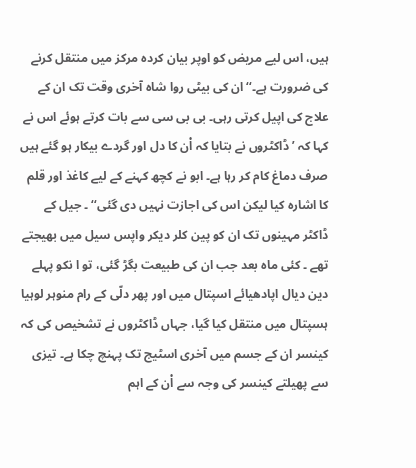ہیں، اس لیے مریض کو اوپر بیان کردہ مرکز میں منتقل کرنے کی ضرورت ہے۔‘‘ان کی بیٹی روا شاہ آخری وقت تک ان کے علاج کی اپیل کرتی رہی۔ بی بی سی سے بات کرتے ہوئے اس نے کہا کہ ’ڈاکٹروں نے بتایا کہ اْن کا دل اور گردے بیکار ہو گئے ہیں صرف دماغ کام کر رہا ہے۔ ابو نے کچھ کہنے کے لیے کاغذ اور قلم کا اشارہ کیا لیکن اس کی اجازت نہیں دی گئی‘‘ ۔ جیل کے ڈاکٹر مہینوں تک ان کو پین کلر دیکر واپس سیل میں بھیجتے تھے ۔ کئی ماہ بعد جب ان کی طبیعت بگڑ گئی، تو ا نکو پہلے دین دیال اپادھیائے اسپتال میں اور پھر دلّی کے رام منوہر لوہیا ہسپتال میں منتقل کیا گیا، جہاں ڈاکٹروں نے تشخیص کی کہ کینسر ان کے جسم میں آخری اسٹیج تک پہنچ چکا ہے۔ تیزی سے پھیلتے کینسر کی وجہ سے اْن کے اہم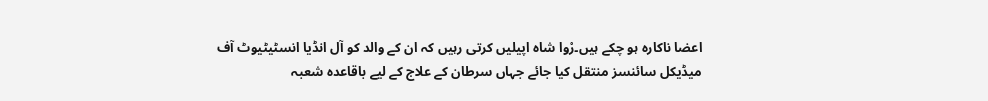اعضا ناکارہ ہو چکے ہیں۔رْوا شاہ اپیلیں کرتی رہیں کہ ان کے والد کو آل انڈیا انسٹیٹیوٹ آف میڈیکل سائنسز منتقل کیا جائے جہاں سرطان کے علاج کے لیے باقاعدہ شعبہ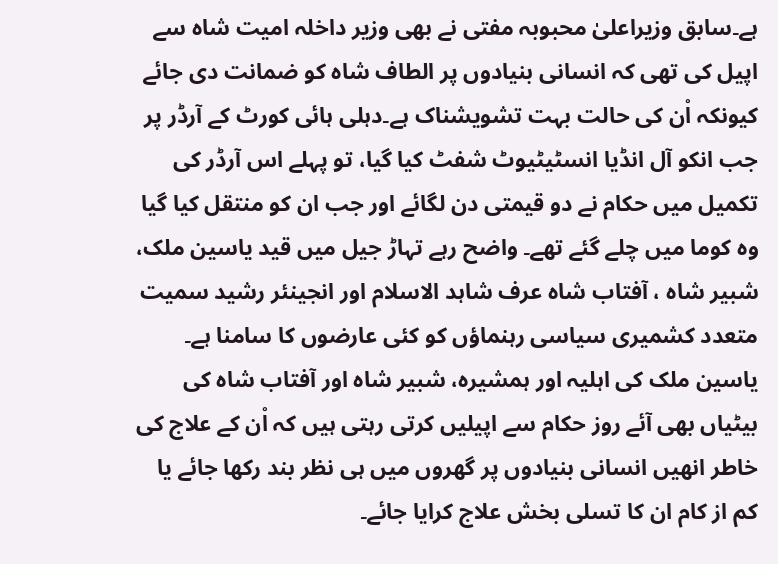ہے۔سابق وزیراعلیٰ محبوبہ مفتی نے بھی وزیر داخلہ امیت شاہ سے اپیل کی تھی کہ انسانی بنیادوں پر الطاف شاہ کو ضمانت دی جائے کیونکہ اْن کی حالت بہت تشویشناک ہے۔دہلی ہائی کورٹ کے آرڈر پر جب انکو آل انڈیا انسٹیٹیوٹ شفٹ کیا گیا، تو پہلے اس آرڈر کی تکمیل میں حکام نے دو قیمتی دن لگائے اور جب ان کو منتقل کیا گیا وہ کوما میں چلے گئے تھے۔ واضح رہے تہاڑ جیل میں قید یاسین ملک، شبیر شاہ ، آفتاب شاہ عرف شاہد الاسلام اور انجینئر رشید سمیت متعدد کشمیری سیاسی رہنماؤں کو کئی عارضوں کا سامنا ہے۔ یاسین ملک کی اہلیہ اور ہمشیرہ، شبیر شاہ اور آفتاب شاہ کی بیٹیاں بھی آئے روز حکام سے اپیلیں کرتی رہتی ہیں کہ اْن کے علاج کی خاطر انھیں انسانی بنیادوں پر گھروں میں ہی نظر بند رکھا جائے یا کم از کام ان کا تسلی بخش علاج کرایا جائے۔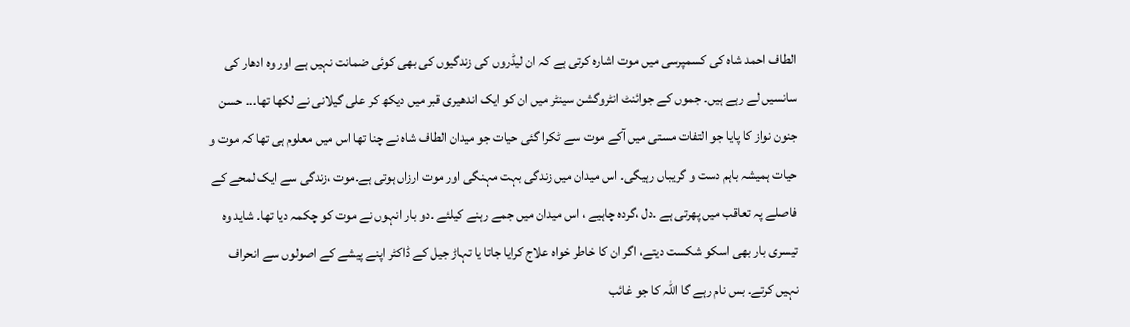الطاف احمد شاہ کی کسمپرسی میں موت اشارہ کرتی ہے کہ ان لیڈروں کی زندگیوں کی بھی کوئی ضمانت نہیں ہے اور وہ ادھار کی سانسیں لے رہے ہیں۔ جموں کے جوائنٹ انٹروگشن سینٹر میں ان کو ایک اندھیری قبر میں دیکھ کر علی گیلانی نے لکھا تھا۔۔۔ حسن جنون نواز کا پایا جو التفات مستی میں آکے موت سے ٹکرا گئی حیات جو میدان الطاف شاہ نے چنا تھا اس میں معلوم ہی تھا کہ موت و حیات ہمیشہ باہم دست و گریباں رہیگی۔ اس میدان میں زندگی بہت مہنگی اور موت ارزاں ہوتی ہے۔موت ،زندگی سے ایک لمحے کے فاصلے پہ تعاقب میں پھرتی ہے ۔دل ،گردہ چاہیے ، اس میدان میں جمے رہنے کیلئے ۔دو بار انہوں نے موت کو چکمہ دیا تھا۔ شاید وہ تیسری بار بھی اسکو شکست دیتے، اگر ان کا خاطر خواہ علاج کرایا جاتا یا تہاڑ جیل کے ڈاکٹر اپنے پیشے کے اصولوں سے انحراف نہیں کرتے۔ بس نام رہے گا اللہ کا جو غائب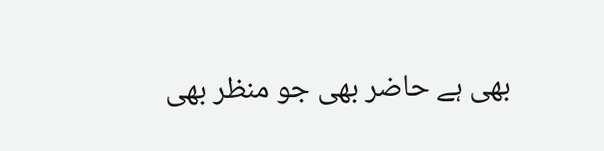بھی ہے حاضر بھی جو منظر بھی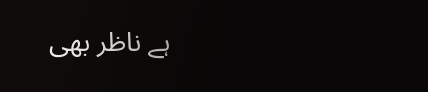ہے ناظر بھی